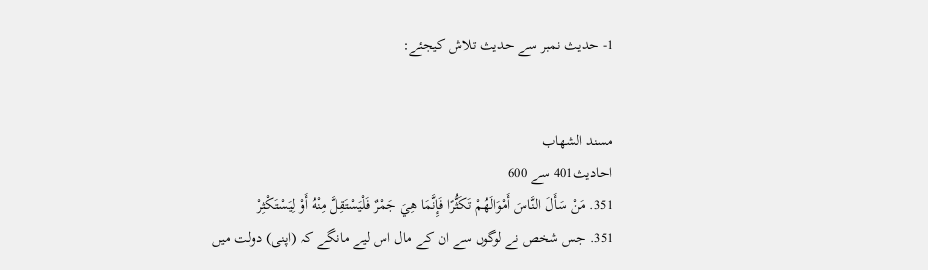1- حدیث نمبر سے حدیث تلاش کیجئے:


مسند الشهاب
احادیث401 سے 600
351. مَنْ سَأَلَ النَّاسَ أَمْوَالَهُمْ تَكَثُّرًا فَإِنَّمَا هِيَ جَمْرٌ فَلْيَسْتَقِلَّ مِنْهُ أَوْ لِيَسْتَكْثِرْ
351. جس شخص نے لوگوں سے ان کے مال اس لیے مانگے کہ (اپنی) دولت میں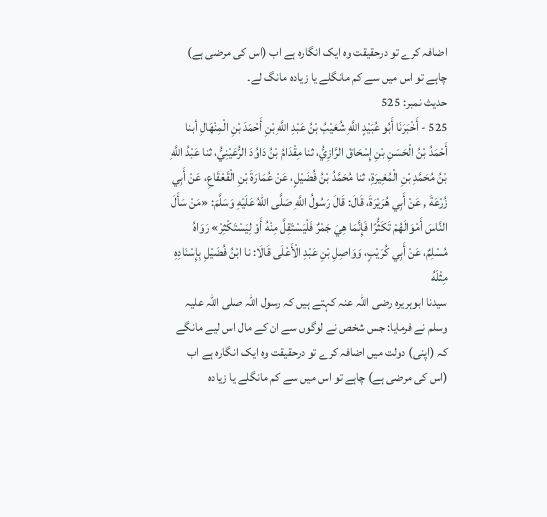اضافہ کرے تو درحقیقت وہ ایک انگارہ ہے اب (اس کی مرضی ہے) چاہے تو اس میں سے کم مانگلے یا زیادہ مانگ لے۔
حدیث نمبر: 525
525 - أَخْبَرَنَا أَبُو عُبَيْدٍ اللَّهِ شُعَيْبُ بْنُ عَبْدِ اللَّهِ بْنِ أَحْمَدَ بْنِ الْمِنْهَالِ أبنا أَحْمَدُ بْنُ الْحَسَنِ بْنِ إِسْحَاقَ الرَّازِيُّ، ثنا مِقْدَامُ بْنُ دَاوُدَ الرُّعَيْنِيُّ، ثنا عَبْدُ اللَّهِ بْنُ مُحَمَّدِ بْنِ الْمُغِيرَةِ، ثنا مُحَمَّدُ بْنُ فُضَيْلٍ، عَنْ عُمَارَةَ بْنِ الْقَعْقَاعِ، عَنْ أَبِي زُرْعَةَ , عَنْ أَبِي هُرَيْرَةَ، قَالَ: قَالَ رَسُولُ اللَّهِ صَلَّى اللهُ عَلَيْهِ وَسَلَّمَ: «مَنْ سَأَلَ النَّاسَ أَمْوَالَهُمْ تَكَثُّرًا فَإِنَّمَا هِيَ جَمْرٌ فَلْيَسْتَقِلَّ مِنْهُ أَوْ لِيَسْتَكْثِرْ» رَوَاهُ مُسْلِمٌ، عَنْ أَبِي كُرَيْبٍ، وَوَاصِلِ بْنِ عَبْدِ الْأَعْلَى قَالَا: نا ابْنُ فُضَيْلِ بِإِسْنَادِهِ مِثْلَهُ
سیدنا ابوہریرہ رضی اللہ عنہ کہتے ہیں کہ رسول اللہ صلی اللہ علیہ وسلم نے فرمایا: جس شخص نے لوگوں سے ان کے مال اس لیے مانگے کہ (اپنی) دولت میں اضافہ کرے تو درحقیقت وہ ایک انگارہ ہے اب (اس کی مرضی ہے) چاہے تو اس میں سے کم مانگلے یا زیادہ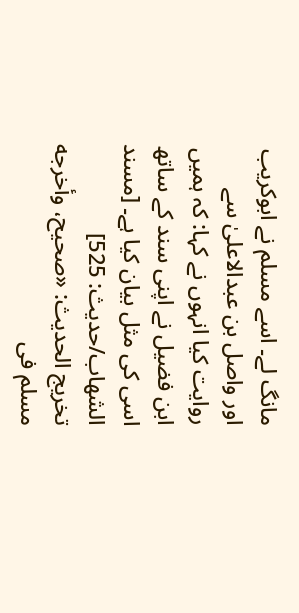مانگ لے۔ اسے مسلم نے ابوکریب اور واصل بن عبدالاعلیٰ سے روایت کیا انہوں نے کہا: کہ ہمیں ابن فضیل نے اپنی سند کے ساتھ اسی کی مثل بیان کیا ہے۔ [مسند الشهاب/حدیث: 525]
تخریج الحدیث: «صحيح، وأخرجه مسلم فى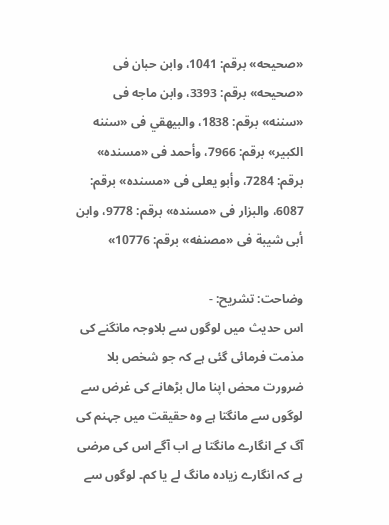«صحيحه» برقم: 1041، وابن حبان فى «صحيحه» برقم: 3393، وابن ماجه فى «سننه» برقم: 1838، والبيهقي فى «سننه الكبير» برقم: 7966، وأحمد فى «مسنده» برقم: 7284، وأبو يعلى فى «مسنده» برقم: 6087، والبزار فى «مسنده» برقم: 9778، وابن أبى شيبة فى «مصنفه» برقم: 10776»

وضاحت: تشریح: -
اس حدیث میں لوگوں سے بلاوجہ مانگنے کی مذمت فرمائی گئی ہے کہ جو شخص بلا ضرورت محض اپنا مال بڑھانے کی غرض سے لوگوں سے مانگتا ہے وہ حقیقت میں جہنم کی آگ کے انگارے مانگتا ہے اب آگے اس کی مرضی ہے کہ انگارے زیادہ مانگ لے یا کم۔ لوگوں سے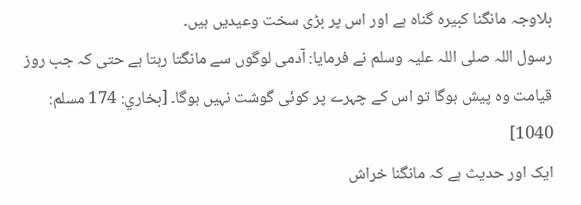بلاوجہ مانگنا کبیرہ گناہ ہے اور اس پر بڑی سخت وعیدیں ہیں۔
رسول اللہ صلی اللہ علیہ وسلم نے فرمایا: آدمی لوگوں سے مانگتا رہتا ہے حتی کہ جب روز قیامت وہ پیش ہوگا تو اس کے چہرے پر کوئی گوشت نہیں ہوگا۔ [بخاري: 174 مسلم: 1040]
ایک اور حدیث ہے کہ مانگنا خراش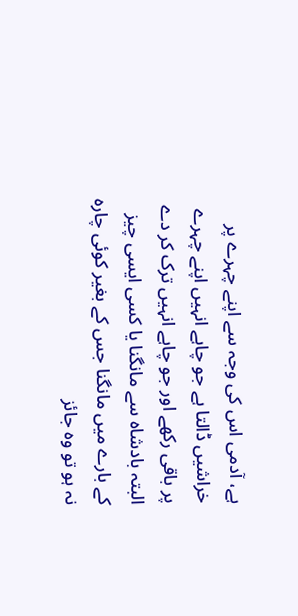ہے، آدمی اس کی وجہ سے اپنے چہرے پر خراشیں ڈالتا ہے جو چاہے انہیں اپنے چہرے پر باقی رکھے اور جو چاہے انہیں ترک کر دے البتہ بادشاہ سے مانگنا یا کسی ایسی چیز کے بارے میں مانگنا جس کے بغیر کوئی چارہ نہ ہو تو وہ جائز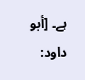ہے۔ [أبو داود: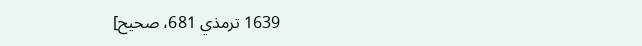1639 ترمذي 681، صحيح]